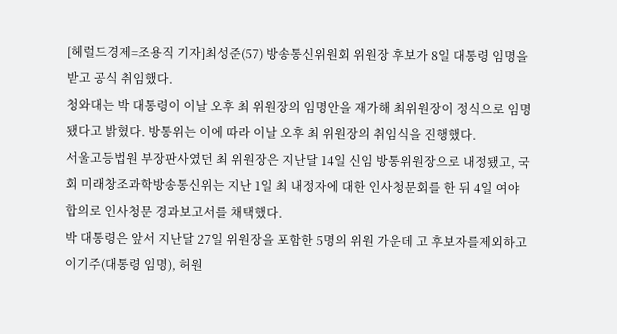[헤럴드경제=조용직 기자]최성준(57) 방송통신위원회 위원장 후보가 8일 대통령 임명을 받고 공식 취임했다.
청와대는 박 대통령이 이날 오후 최 위원장의 임명안을 재가해 최위원장이 정식으로 임명됐다고 밝혔다. 방통위는 이에 따라 이날 오후 최 위원장의 취임식을 진행했다.
서울고등법원 부장판사였던 최 위원장은 지난달 14일 신임 방통위원장으로 내정됐고, 국회 미래창조과학방송통신위는 지난 1일 최 내정자에 대한 인사청문회를 한 뒤 4일 여야 합의로 인사청문 경과보고서를 채택했다.
박 대통령은 앞서 지난달 27일 위원장을 포함한 5명의 위원 가운데 고 후보자를제외하고 이기주(대통령 임명), 허원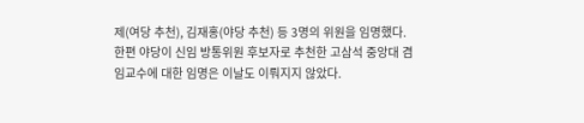제(여당 추천), 김재홍(야당 추천) 등 3명의 위원을 임명했다.
한편 야당이 신임 방통위원 후보자로 추천한 고삼석 중앙대 겸임교수에 대한 임명은 이날도 이뤄지지 않았다.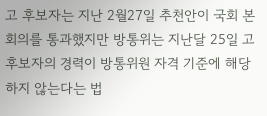고 후보자는 지난 2월27일 추천안이 국회 본회의를 통과했지만 방통위는 지난달 25일 고 후보자의 경력이 방통위원 자격 기준에 해당하지 않는다는 법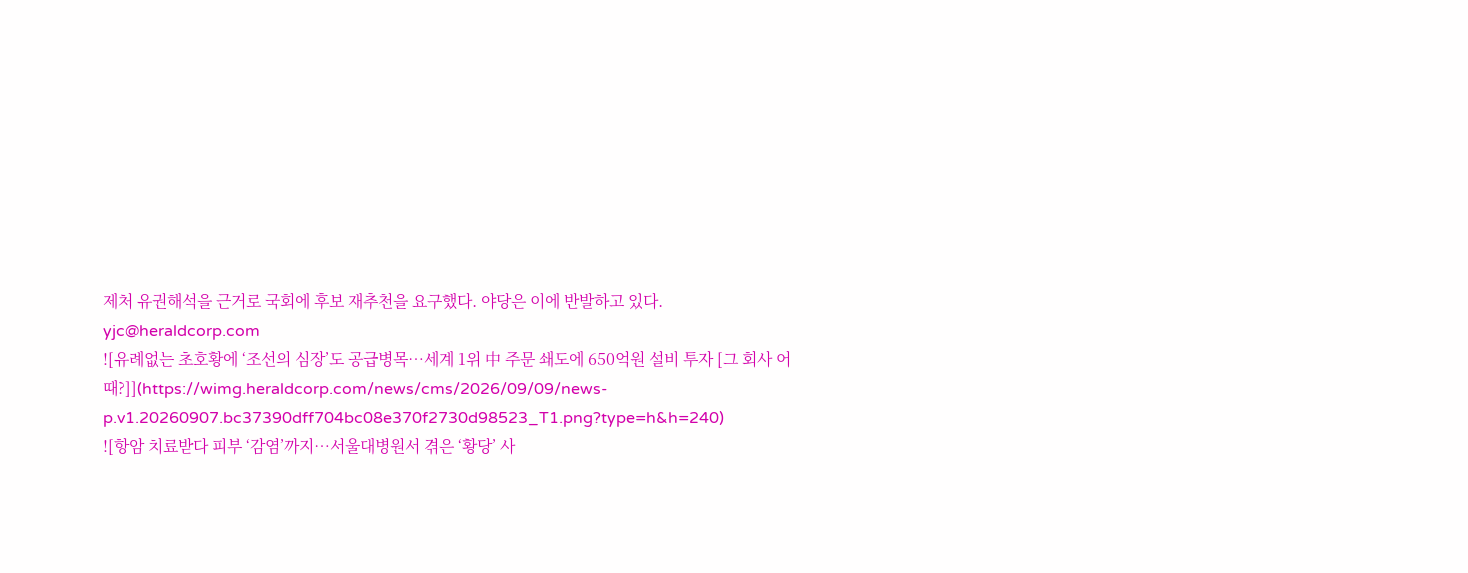제처 유권해석을 근거로 국회에 후보 재추천을 요구했다. 야당은 이에 반발하고 있다.
yjc@heraldcorp.com
![유례없는 초호황에 ‘조선의 심장’도 공급병목…세계 1위 中 주문 쇄도에 650억원 설비 투자 [그 회사 어때?]](https://wimg.heraldcorp.com/news/cms/2026/09/09/news-p.v1.20260907.bc37390dff704bc08e370f2730d98523_T1.png?type=h&h=240)
![항암 치료받다 피부 ‘감염’까지…서울대병원서 겪은 ‘황당’ 사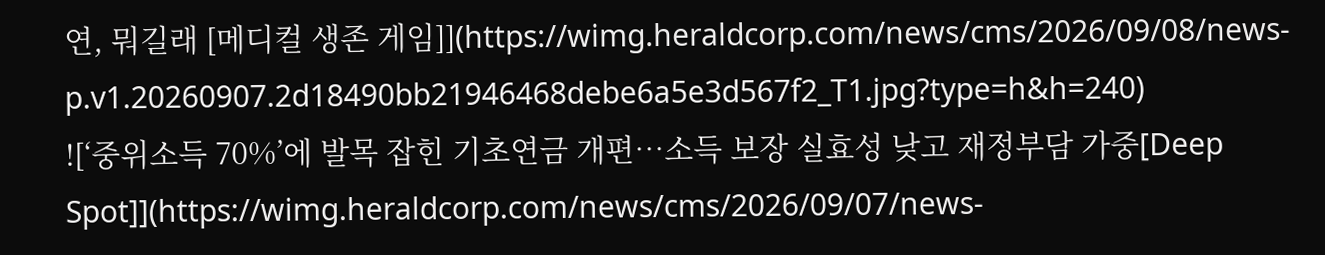연, 뭐길래 [메디컬 생존 게임]](https://wimg.heraldcorp.com/news/cms/2026/09/08/news-p.v1.20260907.2d18490bb21946468debe6a5e3d567f2_T1.jpg?type=h&h=240)
![‘중위소득 70%’에 발목 잡힌 기초연금 개편…소득 보장 실효성 낮고 재정부담 가중[Deep Spot]](https://wimg.heraldcorp.com/news/cms/2026/09/07/news-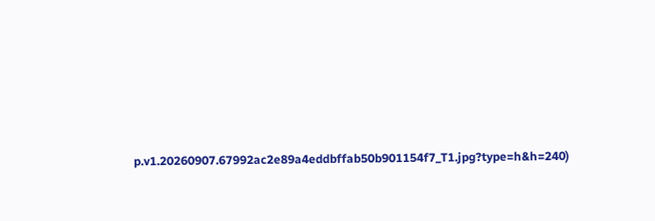p.v1.20260907.67992ac2e89a4eddbffab50b901154f7_T1.jpg?type=h&h=240)